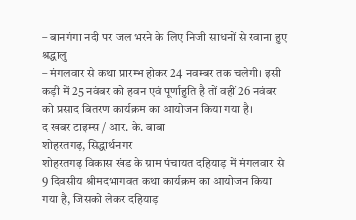– बानगंगा नदी पर जल भरने के लिए निजी साधनों से रवाना हुए श्रद्धालु
– मंगलवार से कथा प्रारम्भ होकर 24 नवम्बर तक चलेगी। इसी कड़ी में 25 नवंबर को हवन एवं पूर्णाहुति है तों वहीं 26 नवंबर को प्रसाद बितरण कार्यक्रम का आयोजन किया गया है।
द खबर टाइम्स / आर. के. बाबा
शोहरतगढ़, सिद्धार्थनगर
शोहरतगढ़ विकास खंड के ग्राम पंचायत दहियाड़ में मंगलवार से 9 दिवसीय श्रीमदभागवत कथा कार्यक्रम का आयोजन किया गया है, जिसको लेकर दहियाड़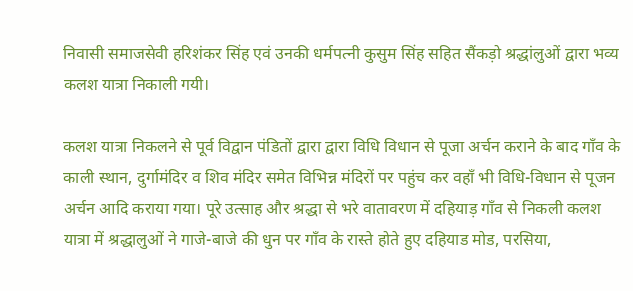निवासी समाजसेवी हरिशंकर सिंह एवं उनकी धर्मपत्नी कुसुम सिंह सहित सैंकड़ो श्रद्धांलुओं द्वारा भव्य कलश यात्रा निकाली गयी।

कलश यात्रा निकलने से पूर्व विद्वान पंडितों द्वारा द्वारा विधि विधान से पूजा अर्चन कराने के बाद गाँव के काली स्थान, दुर्गामंदिर व शिव मंदिर समेत विभिन्न मंदिरों पर पहुंच कर वहाँ भी विधि-विधान से पूजन अर्चन आदि कराया गया। पूरे उत्साह और श्रद्धा से भरे वातावरण में दहियाड़ गाँव से निकली कलश यात्रा में श्रद्धालुओं ने गाजे-बाजे की धुन पर गाँव के रास्ते होते हुए दहियाड मोड, परसिया,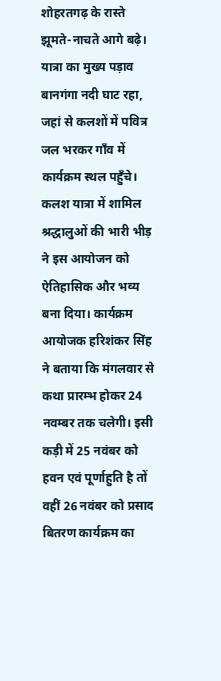शोहरतगढ़ के रास्ते झूमते-नाचते आगे बढ़े। यात्रा का मुख्य पड़ाव बानगंगा नदी घाट रहा, जहां से कलशों में पवित्र जल भरकर गाँव में कार्यक्रम स्थल पहुँचे। कलश यात्रा में शामिल श्रद्धालुओं की भारी भीड़ ने इस आयोजन को ऐतिहासिक और भव्य बना दिया। कार्यक्रम आयोजक हरिशंकर सिंह ने बताया कि मंगलवार से कथा प्रारम्भ होकर 24 नवम्बर तक चलेगी। इसी कड़ी में 25 नवंबर को हवन एवं पूर्णाहुति है तों वहीं 26 नवंबर को प्रसाद बितरण कार्यक्रम का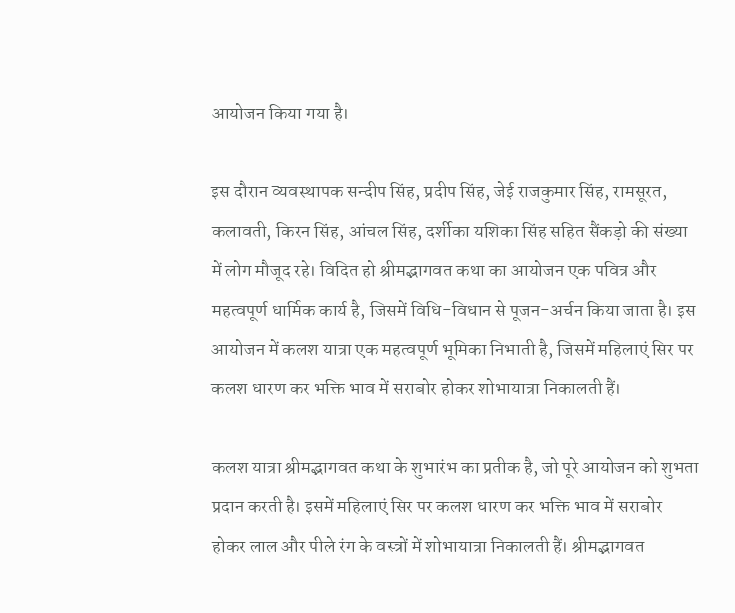आयोजन किया गया है।

इस दौरान व्यवस्थापक सन्दीप सिंह, प्रदीप सिंह, जेई राजकुमार सिंह, रामसूरत, कलावती, किरन सिंह, आंचल सिंह, दर्शीका यशिका सिंह सहित सैंकड़ो की संख्या में लोग मौजूद रहे। विदित हो श्रीमद्भागवत कथा का आयोजन एक पवित्र और महत्वपूर्ण धार्मिक कार्य है, जिसमें विधि-विधान से पूजन-अर्चन किया जाता है। इस आयोजन में कलश यात्रा एक महत्वपूर्ण भूमिका निभाती है, जिसमें महिलाएं सिर पर कलश धारण कर भक्ति भाव में सराबोर होकर शोभायात्रा निकालती हैं।

कलश यात्रा श्रीमद्भागवत कथा के शुभारंभ का प्रतीक है, जो पूरे आयोजन को शुभता प्रदान करती है। इसमें महिलाएं सिर पर कलश धारण कर भक्ति भाव में सराबोर होकर लाल और पीले रंग के वस्त्रों में शोभायात्रा निकालती हैं। श्रीमद्भागवत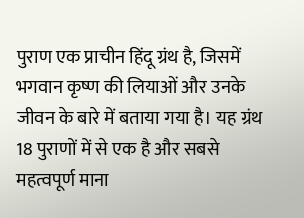पुराण एक प्राचीन हिंदू ग्रंथ है, जिसमें भगवान कृष्ण की लियाओं और उनके जीवन के बारे में बताया गया है। यह ग्रंथ 18 पुराणों में से एक है और सबसे महत्वपूर्ण माना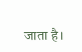जाता है।